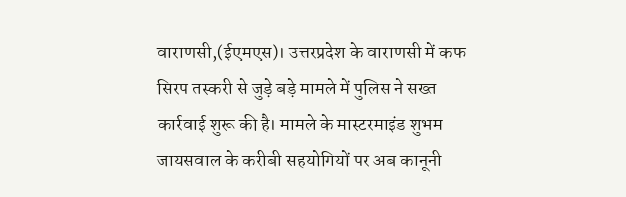वाराणसी,(ईएमएस)। उत्तरप्रदेश के वाराणसी में कफ सिरप तस्करी से जुड़े बड़े मामले में पुलिस ने सख्त कार्रवाई शुरू की है। मामले के मास्टरमाइंड शुभम जायसवाल के करीबी सहयोगियों पर अब कानूनी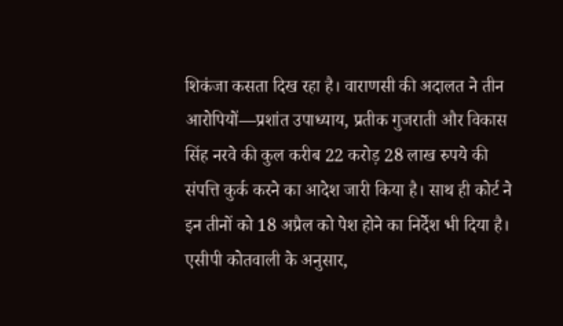शिकंजा कसता दिख रहा है। वाराणसी की अदालत ने तीन आरोपियों—प्रशांत उपाध्याय, प्रतीक गुजराती और विकास सिंह नरवे की कुल करीब 22 करोड़ 28 लाख रुपये की संपत्ति कुर्क करने का आदेश जारी किया है। साथ ही कोर्ट ने इन तीनों को 18 अप्रैल को पेश होने का निर्देश भी दिया है। एसीपी कोतवाली के अनुसार,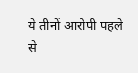ये तीनों आरोपी पहले से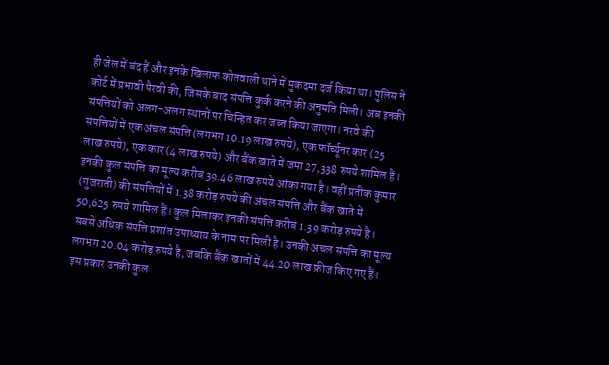ही जेल में बंद हैं और इनके खिलाफ कोतवाली थाने में मुकदमा दर्ज किया था। पुलिस ने कोर्ट में प्रभावी पैरवी की, जिसके बाद संपत्ति कुर्क करने की अनुमति मिली। अब इनकी संपत्तियों को अलग-अलग स्थानों पर चिन्हित कर जब्त किया जाएगा। नरवे की संपत्तियों में एक अंचल संपत्ति (लगभग 10.19 लाख रुपये), एक फॉर्च्यूनर कार (25 लाख रुपये), एक कार (4 लाख रुपये) और बैंक खाते में जमा 27,338 रुपये शामिल हैं। इनकी कुल संपत्ति का मूल्य करीब 39.46 लाख रुपये आंका गया है। वहीं प्रतीक कुमार (गुजराती) की संपत्तियों में 1.38 करोड़ रुपये की अंचल संपत्ति और बैंक खाते में 50,625 रुपये शामिल हैं। कुल मिलाकर इनकी संपत्ति करीब 1.39 करोड़ रुपये है। सबसे अधिक संपत्ति प्रशांत उपाध्याय के नाम पर मिली है। उनकी अचल संपत्ति का मूल्य लगभग 20.04 करोड़ रुपये है, जबकि बैंक खातों में 44.20 लाख फ्रीज किए गए हैं। इस प्रकार उनकी कुल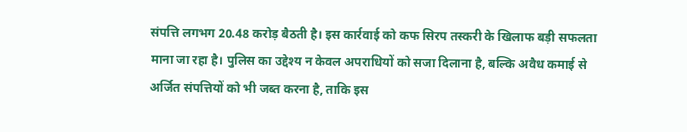संपत्ति लगभग 20.48 करोड़ बैठती है। इस कार्रवाई को कफ सिरप तस्करी के खिलाफ बड़ी सफलता माना जा रहा है। पुलिस का उद्देश्य न केवल अपराधियों को सजा दिलाना है, बल्कि अवैध कमाई से अर्जित संपत्तियों को भी जब्त करना है, ताकि इस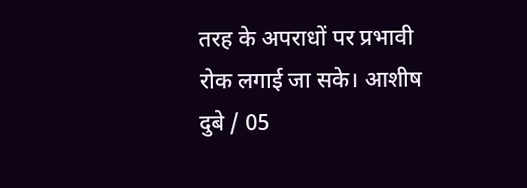तरह के अपराधों पर प्रभावी रोक लगाई जा सके। आशीष दुबे / 05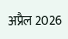अप्रैल 2026